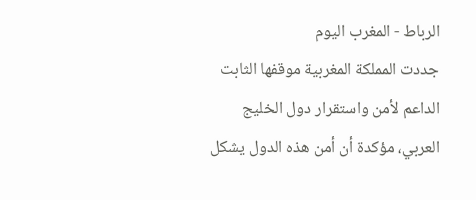الرباط - المغرب اليوم
جددت المملكة المغربية موقفها الثابت الداعم لأمن واستقرار دول الخليج العربي، مؤكدة أن أمن هذه الدول يشكل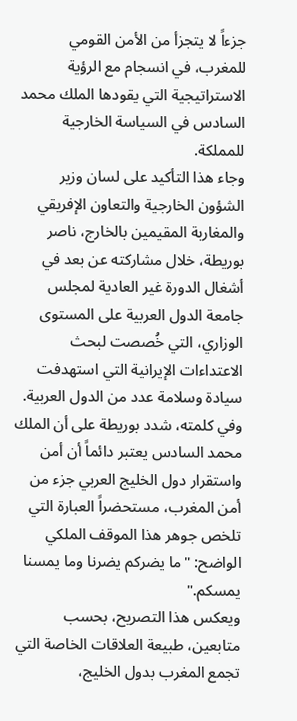جزءاً لا يتجزأ من الأمن القومي للمغرب، في انسجام مع الرؤية الاستراتيجية التي يقودها الملك محمد السادس في السياسة الخارجية للمملكة.
وجاء هذا التأكيد على لسان وزير الشؤون الخارجية والتعاون الإفريقي والمغاربة المقيمين بالخارج، ناصر بوريطة، خلال مشاركته عن بعد في أشغال الدورة غير العادية لمجلس جامعة الدول العربية على المستوى الوزاري، التي خُصصت لبحث الاعتداءات الإيرانية التي استهدفت سيادة وسلامة عدد من الدول العربية.
وفي كلمته، شدد بوريطة على أن الملك محمد السادس يعتبر دائماً أن أمن واستقرار دول الخليج العربي جزء من أمن المغرب، مستحضراً العبارة التي تلخص جوهر هذا الموقف الملكي الواضح: "ما يضركم يضرنا وما يمسنا يمسكم."
ويعكس هذا التصريح، بحسب متابعين، طبيعة العلاقات الخاصة التي تجمع المغرب بدول الخليج،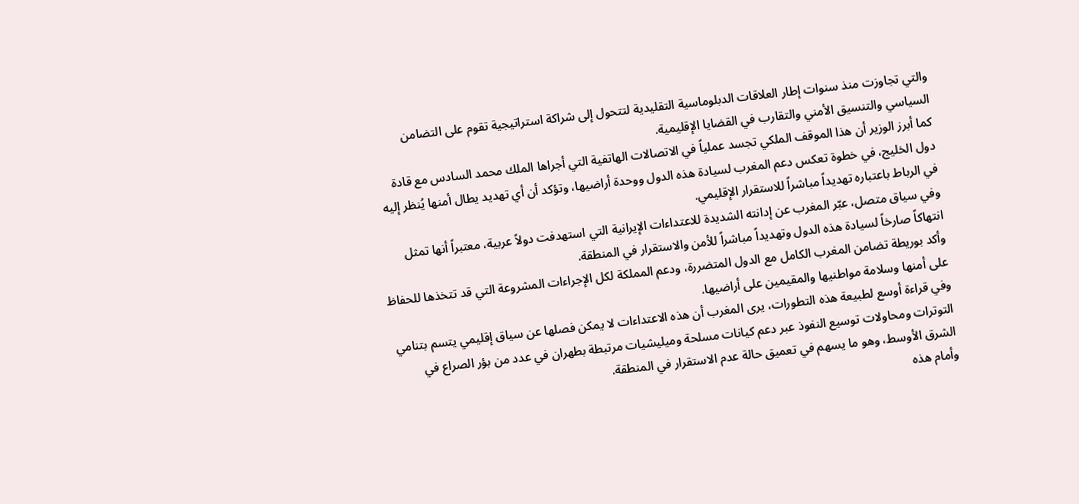والتي تجاوزت منذ سنوات إطار العلاقات الدبلوماسية التقليدية لتتحول إلى شراكة استراتيجية تقوم على التضامن السياسي والتنسيق الأمني والتقارب في القضايا الإقليمية.
كما أبرز الوزير أن هذا الموقف الملكي تجسد عملياً في الاتصالات الهاتفية التي أجراها الملك محمد السادس مع قادة دول الخليج، في خطوة تعكس دعم المغرب لسيادة هذه الدول ووحدة أراضيها، وتؤكد أن أي تهديد يطال أمنها يُنظر إليه في الرباط باعتباره تهديداً مباشراً للاستقرار الإقليمي.
وفي سياق متصل، عبّر المغرب عن إدانته الشديدة للاعتداءات الإيرانية التي استهدفت دولاً عربية، معتبراً أنها تمثل انتهاكاً صارخاً لسيادة هذه الدول وتهديداً مباشراً للأمن والاستقرار في المنطقة.
وأكد بوريطة تضامن المغرب الكامل مع الدول المتضررة، ودعم المملكة لكل الإجراءات المشروعة التي قد تتخذها للحفاظ على أمنها وسلامة مواطنيها والمقيمين على أراضيها.
وفي قراءة أوسع لطبيعة هذه التطورات، يرى المغرب أن هذه الاعتداءات لا يمكن فصلها عن سياق إقليمي يتسم بتنامي التوترات ومحاولات توسيع النفوذ عبر دعم كيانات مسلحة وميليشيات مرتبطة بطهران في عدد من بؤر الصراع في الشرق الأوسط، وهو ما يسهم في تعميق حالة عدم الاستقرار في المنطقة.
وأمام هذه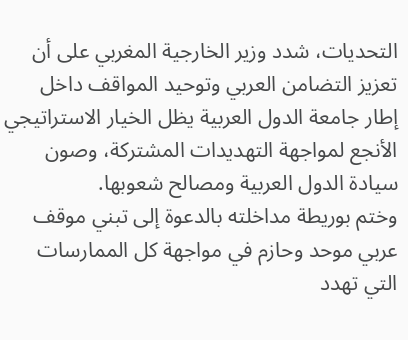التحديات، شدد وزير الخارجية المغربي على أن تعزيز التضامن العربي وتوحيد المواقف داخل إطار جامعة الدول العربية يظل الخيار الاستراتيجي الأنجع لمواجهة التهديدات المشتركة، وصون سيادة الدول العربية ومصالح شعوبها.
وختم بوريطة مداخلته بالدعوة إلى تبني موقف عربي موحد وحازم في مواجهة كل الممارسات التي تهدد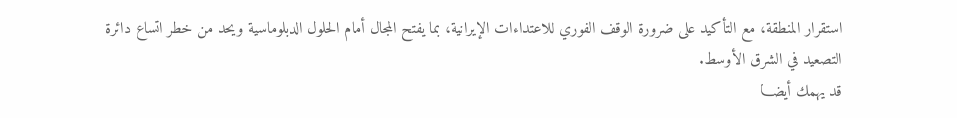استقرار المنطقة، مع التأكيد على ضرورة الوقف الفوري للاعتداءات الإيرانية، بما يفتح المجال أمام الحلول الدبلوماسية ويحد من خطر اتساع دائرة التصعيد في الشرق الأوسط.
قد يهمك أيضـــا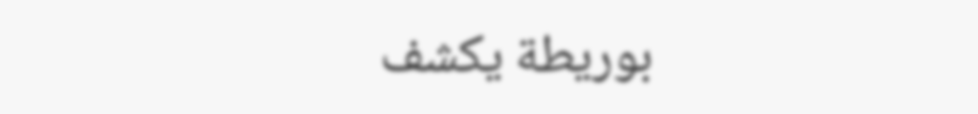بوريطة يكشف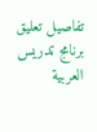تفاصيل تعليق برنامج تدريس العربية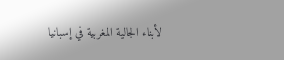لأبناء الجالية المغربية في إسبانيا